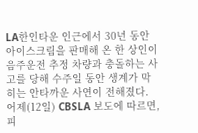LA한인타운 인근에서 30년 동안 아이스크림을 판매해 온 한 상인이 음주운전 추정 차량과 충돌하는 사고를 당해 수주일 동안 생계가 막히는 안타까운 사연이 전해졌다.
어제(12일) CBSLA 보도에 따르면, 피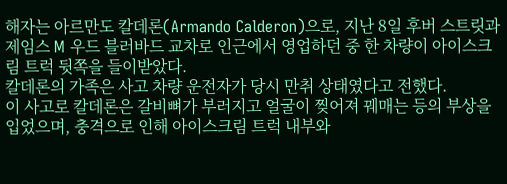해자는 아르만도 칼데론(Armando Calderon)으로, 지난 8일 후버 스트릿과 제임스 M 우드 블러바드 교차로 인근에서 영업하던 중 한 차량이 아이스크림 트럭 뒷쪽을 들이받았다.
칼데론의 가족은 사고 차량 운전자가 당시 만취 상태였다고 전했다.
이 사고로 칼데론은 갈비뼈가 부러지고 얼굴이 찢어져 꿰매는 등의 부상을 입었으며, 충격으로 인해 아이스크림 트럭 내부와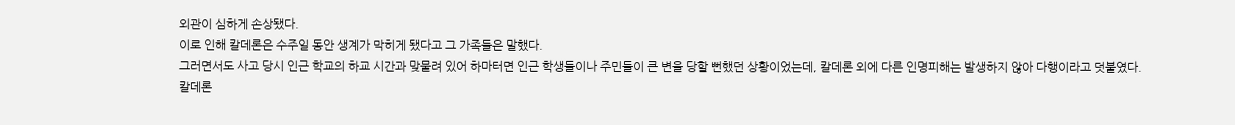외관이 심하게 손상됐다.
이로 인해 칼데론은 수주일 동안 생계가 막히게 됐다고 그 가족들은 말했다.
그러면서도 사고 당시 인근 학교의 하교 시간과 맞물려 있어 하마터면 인근 학생들이나 주민들이 큰 변을 당할 뻔했던 상황이었는데, 칼데론 외에 다른 인명피해는 발생하지 않아 다행이라고 덧붙였다.
칼데론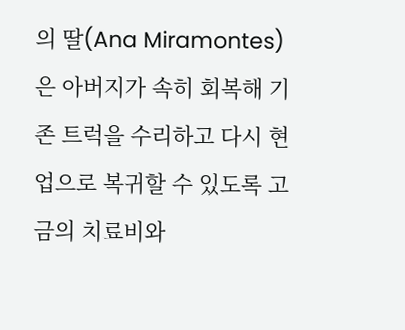의 딸(Ana Miramontes)은 아버지가 속히 회복해 기존 트럭을 수리하고 다시 현업으로 복귀할 수 있도록 고금의 치료비와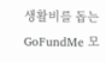생활비를 돕는 GoFundMe 모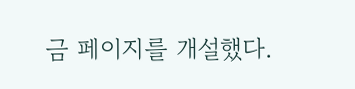금 페이지를 개설했다.